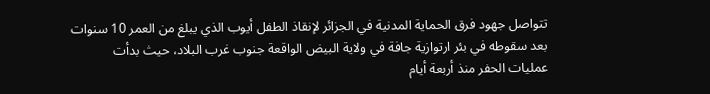تتواصل جهود فرق الحماية المدنية في الجزائر لإنقاذ الطفل أيوب الذي يبلغ من العمر 10 سنوات بعد سقوطه في بئر ارتوازية جافة في ولاية البيض الواقعة جنوب غرب البلاد، حيث بدأت عمليات الحفر منذ أربعة أيام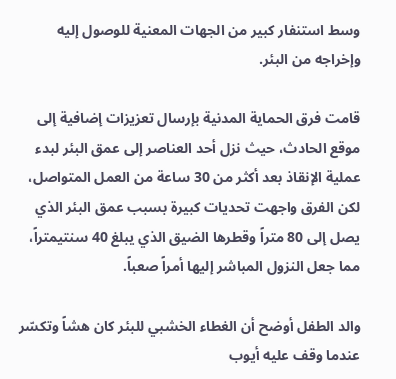وسط استنفار كبير من الجهات المعنية للوصول إليه وإخراجه من البئر.

قامت فرق الحماية المدنية بإرسال تعزيزات إضافية إلى موقع الحادث، حيث نزل أحد العناصر إلى عمق البئر لبدء عملية الإنقاذ بعد أكثر من 30 ساعة من العمل المتواصل، لكن الفرق واجهت تحديات كبيرة بسبب عمق البئر الذي يصل إلى 80 متراً وقطرها الضيق الذي يبلغ 40 سنتيمتراً، مما جعل النزول المباشر إليها أمراً صعباً.

والد الطفل أوضح أن الغطاء الخشبي للبئر كان هشاً وتكسّر عندما وقف عليه أيوب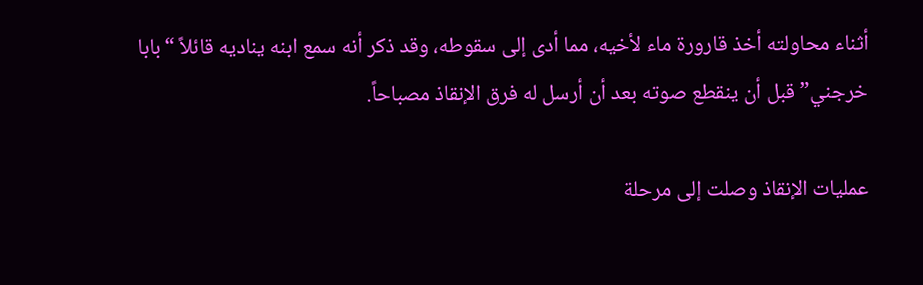أثناء محاولته أخذ قارورة ماء لأخيه، مما أدى إلى سقوطه، وقد ذكر أنه سمع ابنه يناديه قائلاً “بابا خرجني” قبل أن ينقطع صوته بعد أن أرسل له فرق الإنقاذ مصباحاً.

عمليات الإنقاذ وصلت إلى مرحلة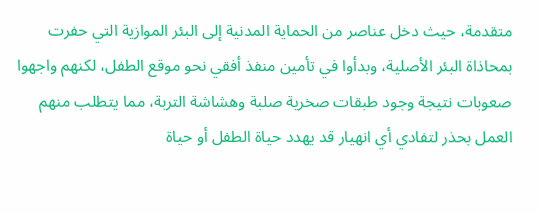متقدمة، حيث دخل عناصر من الحماية المدنية إلى البئر الموازية التي حفرت بمحاذاة البئر الأصلية، وبدأوا في تأمين منفذ أفقي نحو موقع الطفل، لكنهم واجهوا صعوبات نتيجة وجود طبقات صخرية صلبة وهشاشة التربة، مما يتطلب منهم العمل بحذر لتفادي أي انهيار قد يهدد حياة الطفل أو حياة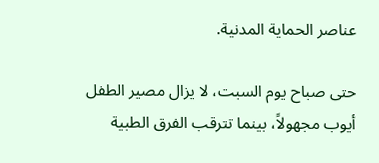عناصر الحماية المدنية.

حتى صباح يوم السبت، لا يزال مصير الطفل أيوب مجهولاً، بينما تترقب الفرق الطبية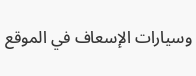وسيارات الإسعاف في الموقع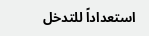استعداداً للتدخل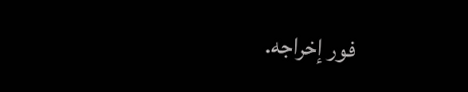فور إخراجه.